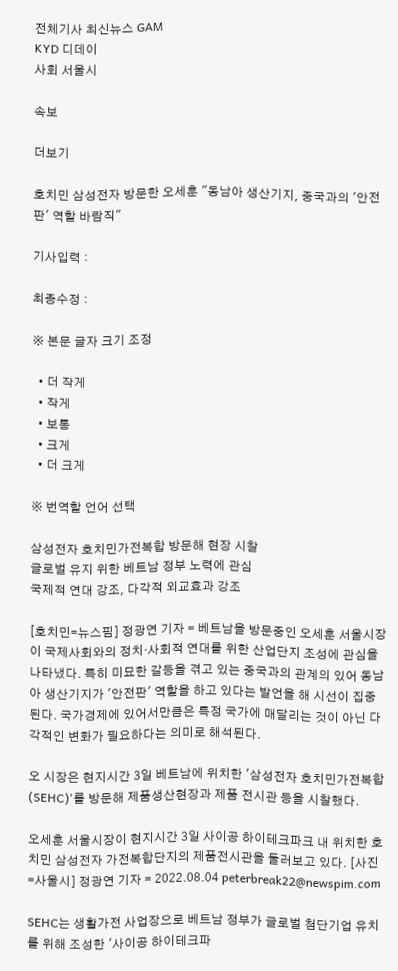전체기사 최신뉴스 GAM
KYD 디데이
사회 서울시

속보

더보기

호치민 삼성전자 방문한 오세훈 "동남아 생산기지, 중국과의 '안전판' 역할 바람직"

기사입력 :

최종수정 :

※ 본문 글자 크기 조정

  • 더 작게
  • 작게
  • 보통
  • 크게
  • 더 크게

※ 번역할 언어 선택

삼성전자 호치민가전복합 방문해 현장 시찰
글로벌 유지 위한 베트남 정부 노력에 관심
국제적 연대 강조, 다각적 외교효과 강조

[호치민=뉴스핌] 정광연 기자 = 베트남을 방문중인 오세훈 서울시장이 국제사회와의 정치·사회적 연대를 위한 산업단지 조성에 관심을 나타냈다. 특히 미묘한 갈등을 겪고 있는 중국과의 관계의 있어 동남아 생산기지가 '안전판' 역할을 하고 있다는 발언을 해 시선이 집중된다. 국가경제에 있어서만큼은 특정 국가에 매달리는 것이 아닌 다각적인 변화가 필요하다는 의미로 해석된다.

오 시장은 현지시간 3일 베트남에 위치한 '삼성전자 호치민가전복합(SEHC)'를 방문해 제품생산현장과 제품 전시관 등을 시찰했다.

오세훈 서울시장이 현지시간 3일 사이공 하이테크파크 내 위치한 호치민 삼성전자 가전복합단지의 제품전시관을 둘러보고 있다. [사진=사울시] 정광연 기자 = 2022.08.04 peterbreak22@newspim.com

SEHC는 생활가전 사업장으로 베트남 정부가 글로벌 첨단기업 유치를 위해 조성한 '사이공 하이테크파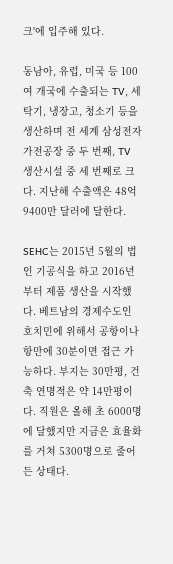크'에 입주해 있다.

동남아, 유럽, 미국 등 100여 개국에 수출되는 TV, 세탁기, 냉장고, 청소기 등을 생산하며 전 세계 삼성전자 가전공장 중 두 번째, TV 생산시설 중 세 번째로 크다. 지난해 수출액은 48억 9400만 달러에 달한다.

SEHC는 2015년 5월의 법인 기공식을 하고 2016년부터 제품 생산을 시작했다. 베트남의 경제수도인 호치민에 위해서 공항이나 항만에 30분이면 접근 가능하다. 부지는 30만평, 건축 연명적은 약 14만평이다. 직원은 올해 초 6000명에 달했지만 지금은 효율화를 거쳐 5300명으로 줄어든 상태다.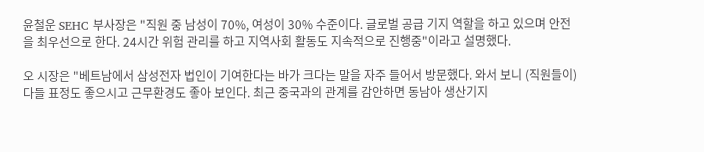윤철운 SEHC 부사장은 "직원 중 남성이 70%, 여성이 30% 수준이다. 글로벌 공급 기지 역할을 하고 있으며 안전을 최우선으로 한다. 24시간 위험 관리를 하고 지역사회 활동도 지속적으로 진행중"이라고 설명했다.

오 시장은 "베트남에서 삼성전자 법인이 기여한다는 바가 크다는 말을 자주 들어서 방문했다. 와서 보니 (직원들이) 다들 표정도 좋으시고 근무환경도 좋아 보인다. 최근 중국과의 관계를 감안하면 동남아 생산기지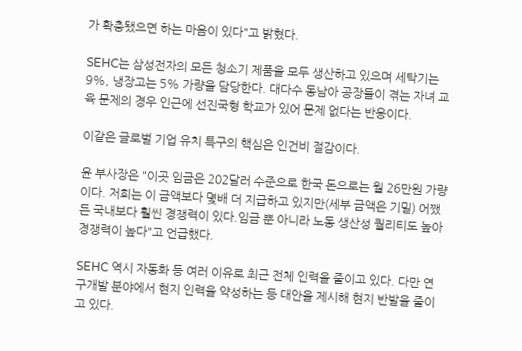가 확충됐으면 하는 마음이 있다"고 밝혔다.

SEHC는 삼성전자의 모든 청소기 제품을 모두 생산하고 있으며 세탁기는 9%, 냉장고는 5% 가량을 담당한다. 대다수 동남아 공장들이 겪는 자녀 교육 문제의 경우 인근에 선진국형 학교가 있어 문제 없다는 반응이다.

이같은 글로벌 기업 유치 특구의 핵심은 인건비 절감이다.

윤 부사장은 "이곳 임금은 202달러 수준으로 한국 돈으로는 월 26만원 가량이다. 저희는 이 금액보다 몇배 더 지급하고 있지만(세부 금액은 기밀) 어쨌든 국내보다 훨씬 경쟁력이 있다.임금 뿐 아니라 노동 생산성 퀄리티도 높아 경쟁력이 높다"고 언급했다.

SEHC 역시 자동화 등 여러 이유로 최근 전체 인력을 줄이고 있다. 다만 연구개발 분야에서 현지 인력을 약성하는 등 대안을 제시해 현지 반발을 줄이고 있다.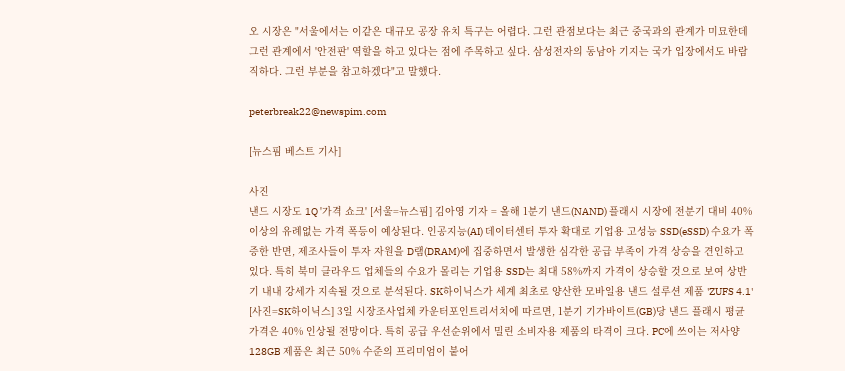오 시장은 "서울에서는 이같은 대규모 공장 유치 특구는 어렵다. 그런 관점보다는 최근 중국과의 관계가 미묘한데 그런 관계에서 '안전판' 역할을 하고 있다는 점에 주목하고 싶다. 삼성전자의 동남아 기지는 국가 입장에서도 바람직하다. 그런 부분을 참고하겠다"고 말했다.

peterbreak22@newspim.com

[뉴스핌 베스트 기사]

사진
낸드 시장도 1Q '가격 쇼크' [서울=뉴스핌] 김아영 기자 = 올해 1분기 낸드(NAND) 플래시 시장에 전분기 대비 40% 이상의 유례없는 가격 폭등이 예상된다. 인공지능(AI) 데이터센터 투자 확대로 기업용 고성능 SSD(eSSD) 수요가 폭증한 반면, 제조사들이 투자 자원을 D램(DRAM)에 집중하면서 발생한 심각한 공급 부족이 가격 상승을 견인하고 있다. 특히 북미 클라우드 업체들의 수요가 몰리는 기업용 SSD는 최대 58%까지 가격이 상승할 것으로 보여 상반기 내내 강세가 지속될 것으로 분석된다. SK하이닉스가 세계 최초로 양산한 모바일용 낸드 설루션 제품 'ZUFS 4.1' [사진=SK하이닉스] 3일 시장조사업체 카운터포인트리서치에 따르면, 1분기 기가바이트(GB)당 낸드 플래시 평균 가격은 40% 인상될 전망이다. 특히 공급 우선순위에서 밀린 소비자용 제품의 타격이 크다. PC에 쓰이는 저사양 128GB 제품은 최근 50% 수준의 프리미엄이 붙어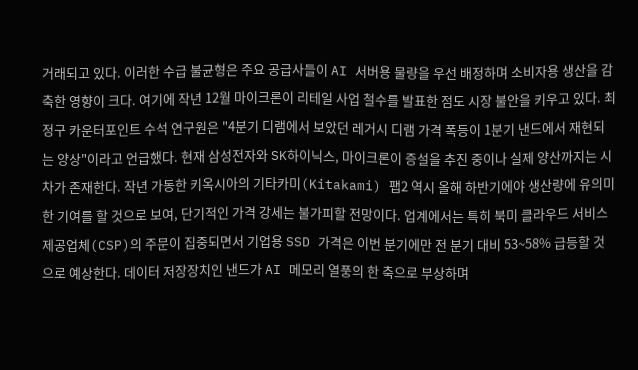거래되고 있다. 이러한 수급 불균형은 주요 공급사들이 AI 서버용 물량을 우선 배정하며 소비자용 생산을 감축한 영향이 크다. 여기에 작년 12월 마이크론이 리테일 사업 철수를 발표한 점도 시장 불안을 키우고 있다. 최정구 카운터포인트 수석 연구원은 "4분기 디램에서 보았던 레거시 디램 가격 폭등이 1분기 낸드에서 재현되는 양상"이라고 언급했다. 현재 삼성전자와 SK하이닉스, 마이크론이 증설을 추진 중이나 실제 양산까지는 시차가 존재한다. 작년 가동한 키옥시아의 기타카미(Kitakami) 팹2 역시 올해 하반기에야 생산량에 유의미한 기여를 할 것으로 보여, 단기적인 가격 강세는 불가피할 전망이다. 업계에서는 특히 북미 클라우드 서비스 제공업체(CSP)의 주문이 집중되면서 기업용 SSD 가격은 이번 분기에만 전 분기 대비 53~58% 급등할 것으로 예상한다. 데이터 저장장치인 낸드가 AI 메모리 열풍의 한 축으로 부상하며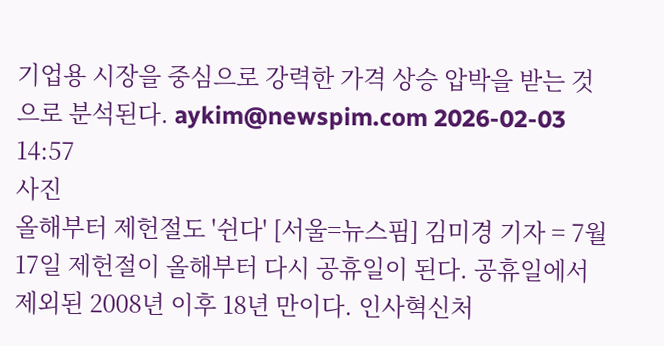기업용 시장을 중심으로 강력한 가격 상승 압박을 받는 것으로 분석된다. aykim@newspim.com 2026-02-03 14:57
사진
올해부터 제헌절도 '쉰다' [서울=뉴스핌] 김미경 기자 = 7월 17일 제헌절이 올해부터 다시 공휴일이 된다. 공휴일에서 제외된 2008년 이후 18년 만이다. 인사혁신처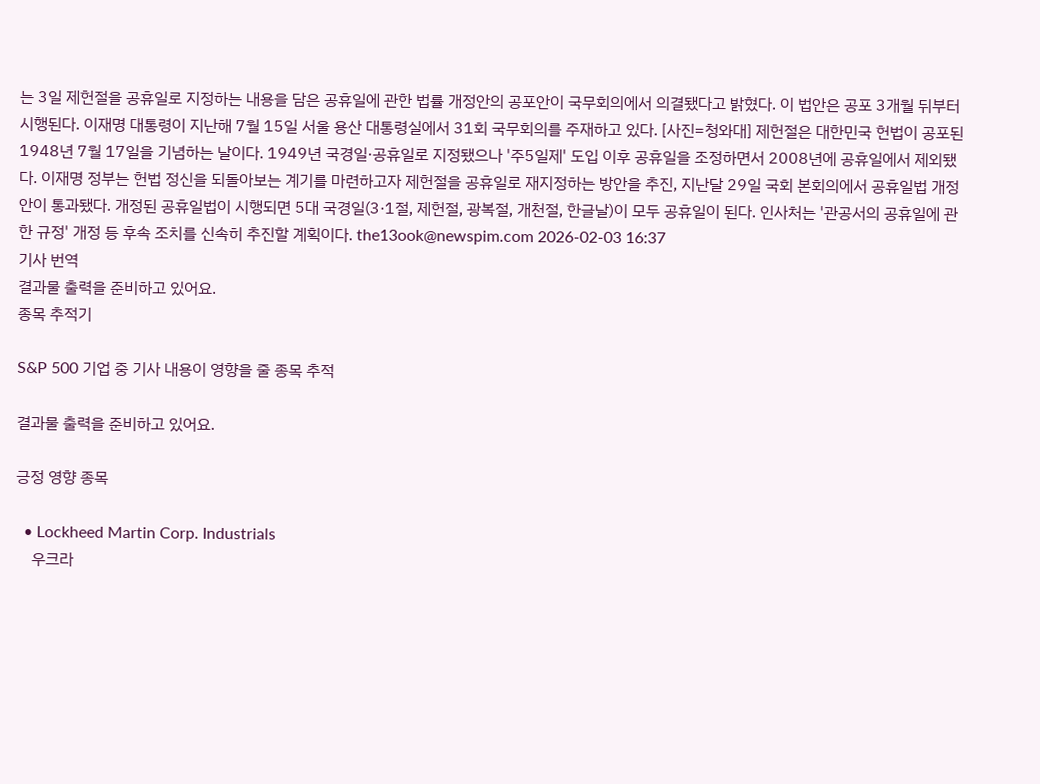는 3일 제헌절을 공휴일로 지정하는 내용을 담은 공휴일에 관한 법률 개정안의 공포안이 국무회의에서 의결됐다고 밝혔다. 이 법안은 공포 3개월 뒤부터 시행된다. 이재명 대통령이 지난해 7월 15일 서울 용산 대통령실에서 31회 국무회의를 주재하고 있다. [사진=청와대] 제헌절은 대한민국 헌법이 공포된 1948년 7월 17일을 기념하는 날이다. 1949년 국경일·공휴일로 지정됐으나 '주5일제' 도입 이후 공휴일을 조정하면서 2008년에 공휴일에서 제외됐다. 이재명 정부는 헌법 정신을 되돌아보는 계기를 마련하고자 제헌절을 공휴일로 재지정하는 방안을 추진, 지난달 29일 국회 본회의에서 공휴일법 개정안이 통과됐다. 개정된 공휴일법이 시행되면 5대 국경일(3·1절, 제헌절, 광복절, 개천절, 한글날)이 모두 공휴일이 된다. 인사처는 '관공서의 공휴일에 관한 규정' 개정 등 후속 조치를 신속히 추진할 계획이다. the13ook@newspim.com 2026-02-03 16:37
기사 번역
결과물 출력을 준비하고 있어요.
종목 추적기

S&P 500 기업 중 기사 내용이 영향을 줄 종목 추적

결과물 출력을 준비하고 있어요.

긍정 영향 종목

  • Lockheed Martin Corp. Industrials
    우크라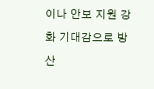이나 안보 지원 강화 기대감으로 방산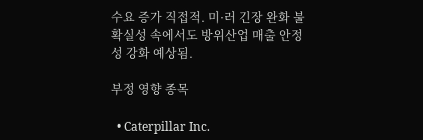수요 증가 직접적. 미·러 긴장 완화 불확실성 속에서도 방위산업 매출 안정성 강화 예상됨.

부정 영향 종목

  • Caterpillar Inc.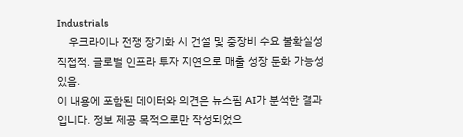Industrials
    우크라이나 전쟁 장기화 시 건설 및 중장비 수요 불확실성 직접적. 글로벌 인프라 투자 지연으로 매출 성장 둔화 가능성 있음.
이 내용에 포함된 데이터와 의견은 뉴스핌 AI가 분석한 결과입니다. 정보 제공 목적으로만 작성되었으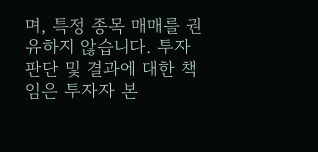며, 특정 종목 매매를 권유하지 않습니다. 투자 판단 및 결과에 대한 책임은 투자자 본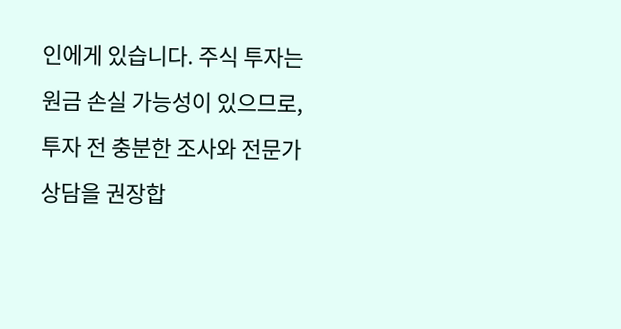인에게 있습니다. 주식 투자는 원금 손실 가능성이 있으므로, 투자 전 충분한 조사와 전문가 상담을 권장합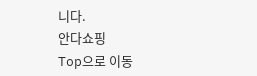니다.
안다쇼핑
Top으로 이동